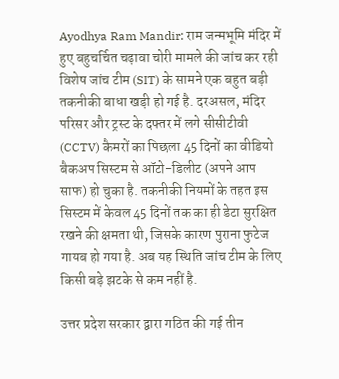Ayodhya Ram Mandir: राम जन्मभूमि मंदिर में हुए बहुचर्चित चढ़ावा चोरी मामले की जांच कर रही विशेष जांच टीम (SIT) के सामने एक बहुत बड़ी तकनीकी बाधा खड़ी हो गई है. दरअसल, मंदिर परिसर और ट्रस्ट के दफ्तर में लगे सीसीटीवी (CCTV) कैमरों का पिछला 45 दिनों का वीडियो बैकअप सिस्टम से ऑटो-डिलीट (अपने आप साफ) हो चुका है. तकनीकी नियमों के तहत इस सिस्टम में केवल 45 दिनों तक का ही डेटा सुरक्षित रखने की क्षमता थी, जिसके कारण पुराना फुटेज गायब हो गया है. अब यह स्थिति जांच टीम के लिए किसी बड़े झटके से कम नहीं है.

उत्तर प्रदेश सरकार द्वारा गठित की गई तीन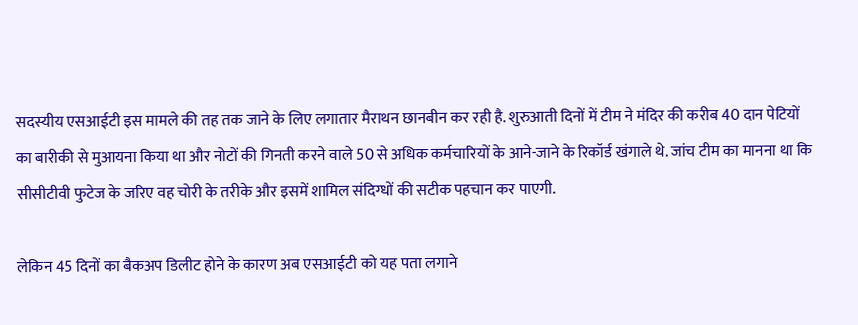सदस्यीय एसआईटी इस मामले की तह तक जाने के लिए लगातार मैराथन छानबीन कर रही है. शुरुआती दिनों में टीम ने मंदिर की करीब 40 दान पेटियों का बारीकी से मुआयना किया था और नोटों की गिनती करने वाले 50 से अधिक कर्मचारियों के आने-जाने के रिकॉर्ड खंगाले थे. जांच टीम का मानना था कि सीसीटीवी फुटेज के जरिए वह चोरी के तरीके और इसमें शामिल संदिग्धों की सटीक पहचान कर पाएगी.

लेकिन 45 दिनों का बैकअप डिलीट होने के कारण अब एसआईटी को यह पता लगाने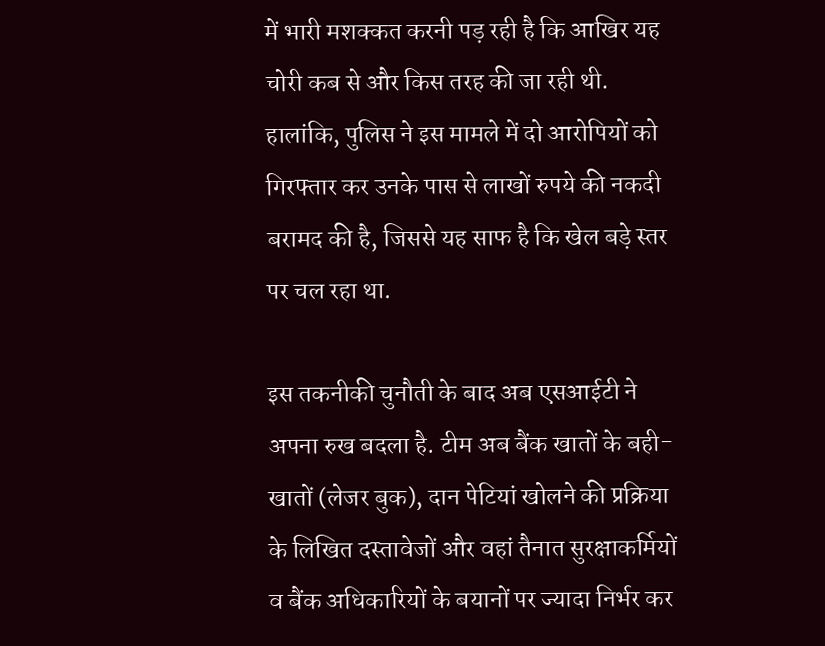में भारी मशक्कत करनी पड़ रही है कि आखिर यह चोरी कब से और किस तरह की जा रही थी. हालांकि, पुलिस ने इस मामले में दो आरोपियों को गिरफ्तार कर उनके पास से लाखों रुपये की नकदी बरामद की है, जिससे यह साफ है कि खेल बड़े स्तर पर चल रहा था.

इस तकनीकी चुनौती के बाद अब एसआईटी ने अपना रुख बदला है. टीम अब बैंक खातों के बही-खातों (लेजर बुक), दान पेटियां खोलने की प्रक्रिया के लिखित दस्तावेजों और वहां तैनात सुरक्षाकर्मियों व बैंक अधिकारियों के बयानों पर ज्यादा निर्भर कर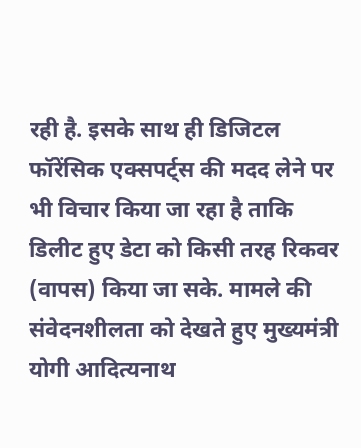रही है. इसके साथ ही डिजिटल फॉरेंसिक एक्सपर्ट्स की मदद लेने पर भी विचार किया जा रहा है ताकि डिलीट हुए डेटा को किसी तरह रिकवर (वापस) किया जा सके. मामले की संवेदनशीलता को देखते हुए मुख्यमंत्री योगी आदित्यनाथ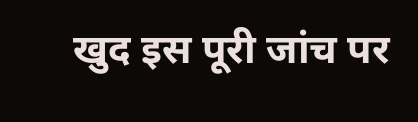खुद इस पूरी जांच पर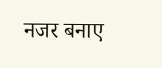नजर बनाए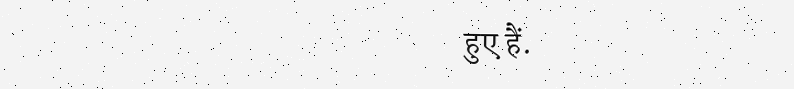हुए हैं.